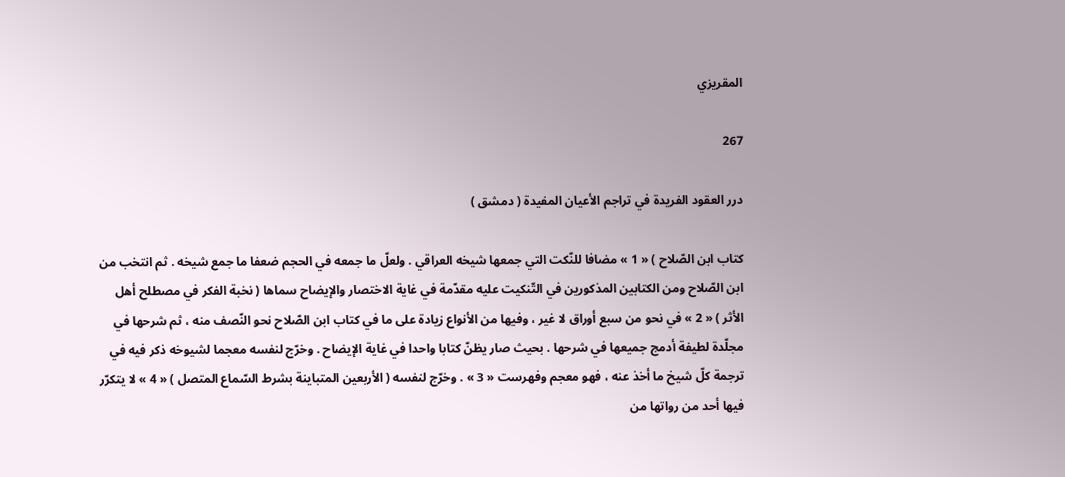المقريزي

267

درر العقود الفريدة في تراجم الأعيان المفيدة ( دمشق )

كتاب ابن الصّلاح ) « 1 » مضافا للنّكت التي جمعها شيخه العراقي . ولعلّ ما جمعه في الحجم ضعفا ما جمع شيخه . ثم انتخب من ابن الصّلاح ومن الكتابين المذكورين في التّنكيت عليه مقدّمة في غاية الاختصار والإيضاح سماها ( نخبة الفكر في مصطلح أهل الأثر ) « 2 » في نحو من سبع أوراق لا غير ، وفيها من الأنواع زيادة على ما في كتاب ابن الصّلاح نحو النّصف منه ، ثم شرحها في مجلّدة لطيفة أدمج جميعها في شرحها . بحيث صار يظنّ كتابا واحدا في غاية الإيضاح . وخرّج لنفسه معجما لشيوخه ذكر فيه في ترجمة كلّ شيخ ما أخذ عنه ، فهو معجم وفهرست « 3 » . وخرّج لنفسه ( الأربعين المتباينة بشرط السّماع المتصل ) « 4 » لا يتكرّر فيها أحد من رواتها من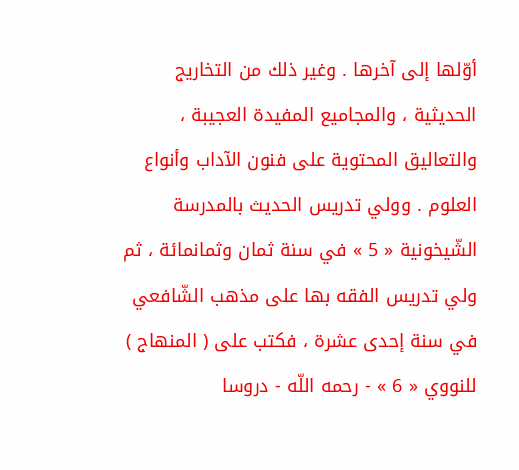أوّلها إلى آخرها . وغير ذلك من التخاريج الحديثية ، والمجاميع المفيدة العجيبة ، والتعاليق المحتوية على فنون الآداب وأنواع العلوم . وولي تدريس الحديث بالمدرسة الشّيخونية « 5 » في سنة ثمان وثمانمائة ، ثم ولي تدريس الفقه بها على مذهب الشّافعي في سنة إحدى عشرة ، فكتب على ( المنهاج ) للنووي « 6 » - رحمه اللّه - دروسا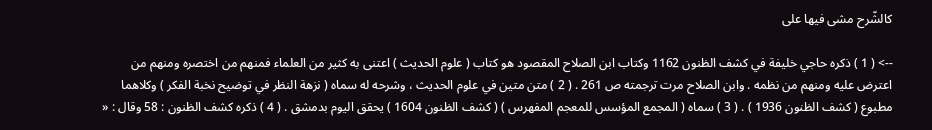كالشّرح مشى فيها على

--> ( 1 ) ذكره حاجي خليفة في كشف الظنون 1162 وكتاب ابن الصلاح المقصود هو كتاب ( علوم الحديث ) اعتنى به كثير من العلماء فمنهم من اختصره ومنهم من اعترض عليه ومنهم من نظمه . وابن الصلاح مرت ترجمته ص 261 . ( 2 ) متن متين في علوم الحديث ، وشرحه له سماه ( نزهة النظر في توضيح نخبة الفكر ) وكلاهما مطبوع ( كشف الظنون 1936 ) . ( 3 ) سماه ( المجمع المؤسس للمعجم المفهرس ) ( كشف الظنون 1604 ) يحقق اليوم بدمشق . ( 4 ) ذكره كشف الظنون : 58 وقال : «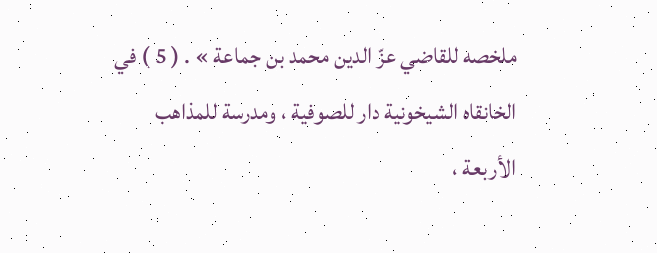ملخصه للقاضي عزّ الدين محمد بن جماعة » . ( 5 ) في الخانقاه الشيخونية دار للصوفية ، ومدرسة للمذاهب الأربعة ،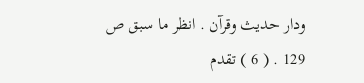ودار حديث وقرآن . انظر ما سبق ص 129 . ( 6 ) تقدم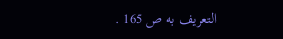التعريف به ص 165 .